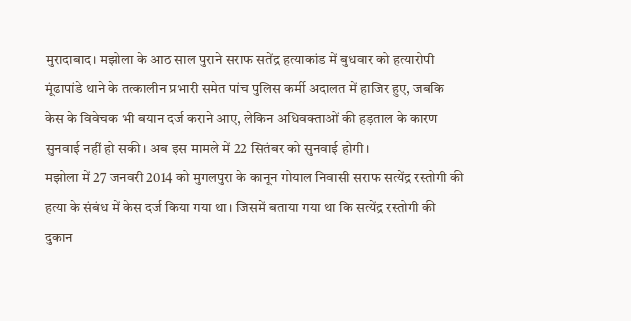मुरादाबाद। मझोला के आठ साल पुराने सराफ सतेंद्र हत्याकांड में बुधवार को हत्यारोपी मूंढापांडे थाने के तत्कालीन प्रभारी समेत पांच पुलिस कर्मी अदालत में हाजिर हुए, जबकि केस के विवेचक भी बयान दर्ज कराने आए, लेकिन अधिवक्ताओं की हड़ताल के कारण सुनवाई नहीं हो सकी। अब इस मामले में 22 सितंबर को सुनवाई होगी।
मझोला में 27 जनवरी 2014 को मुगलपुरा के कानून गोयाल निवासी सराफ सत्येंद्र रस्तोगी की हत्या के संबंध में केस दर्ज किया गया था। जिसमें बताया गया था कि सत्येंद्र रस्तोगी की दुकान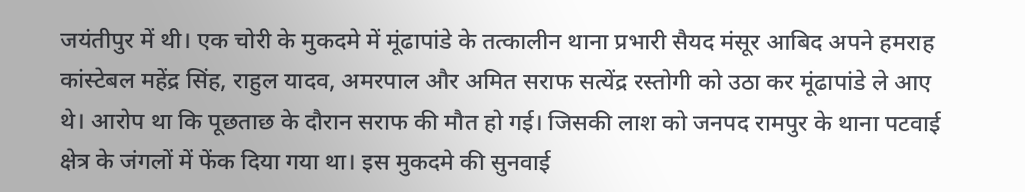जयंतीपुर में थी। एक चोरी के मुकदमे में मूंढापांडे के तत्कालीन थाना प्रभारी सैयद मंसूर आबिद अपने हमराह कांस्टेबल महेंद्र सिंह, राहुल यादव, अमरपाल और अमित सराफ सत्येंद्र रस्तोगी को उठा कर मूंढापांडे ले आए थे। आरोप था कि पूछताछ के दौरान सराफ की मौत हो गई। जिसकी लाश को जनपद रामपुर के थाना पटवाई क्षेत्र के जंगलों में फेंक दिया गया था। इस मुकदमे की सुनवाई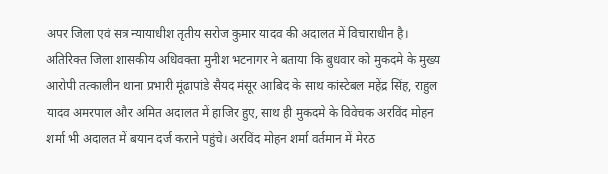अपर जिला एवं सत्र न्यायाधीश तृतीय सरोज कुमार यादव की अदालत में विचाराधीन है। अतिरिक्त जिला शासकीय अधिवक्ता मुनीश भटनागर ने बताया कि बुधवार को मुकदमे के मुख्य आरोपी तत्कालीन थाना प्रभारी मूंढापांडे सैयद मंसूर आबिद के साथ कांस्टेबल महेंद्र सिंह, राहुल यादव अमरपाल और अमित अदालत में हाजिर हुए, साथ ही मुकदमे के विवेचक अरविंद मोहन शर्मा भी अदालत में बयान दर्ज कराने पहुंचे। अरविंद मोहन शर्मा वर्तमान में मेरठ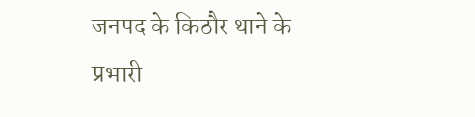जनपद के किठौर थाने के प्रभारी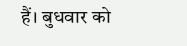हैं। बुधवार को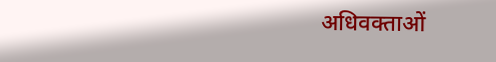अधिवक्ताओं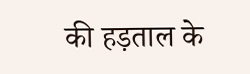की हड़ताल के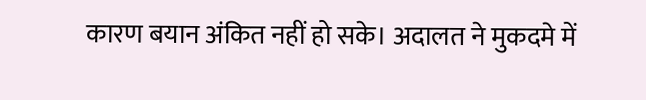कारण बयान अंकित नहीं हो सके। अदालत ने मुकदमे में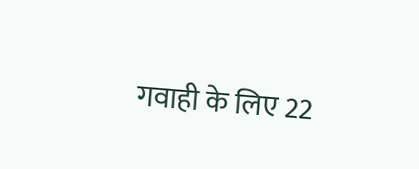गवाही के लिए 22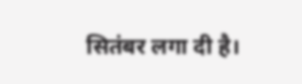सितंबर लगा दी है।